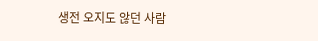생전 오지도 않던 사람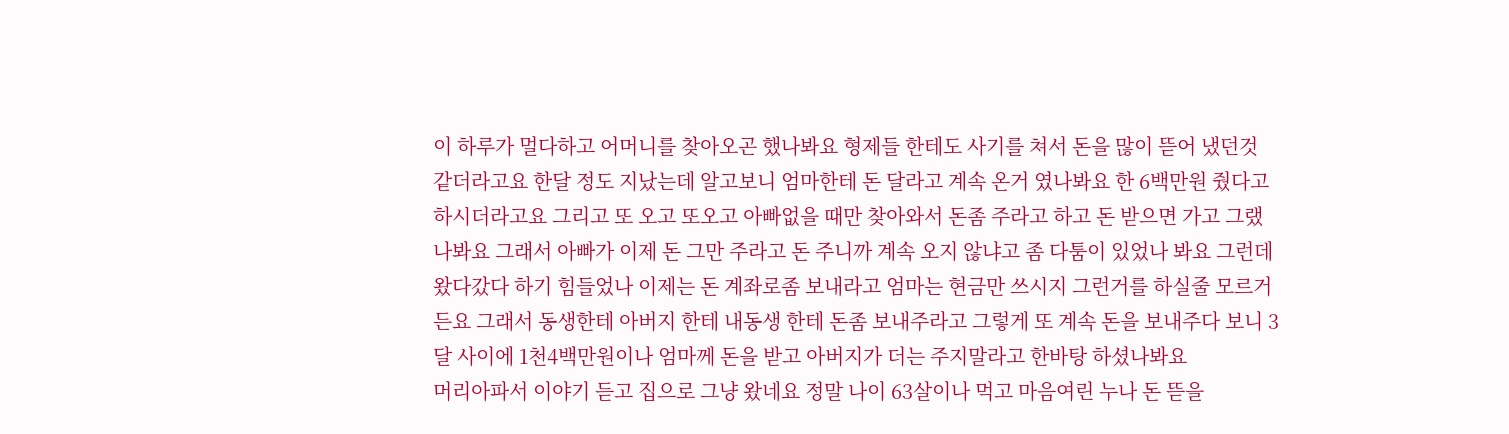이 하루가 멀다하고 어머니를 찾아오곤 했나봐요 형제들 한테도 사기를 쳐서 돈을 많이 뜯어 냈던것 같더라고요 한달 정도 지났는데 알고보니 엄마한테 돈 달라고 계속 온거 였나봐요 한 6백만원 줬다고 하시더라고요 그리고 또 오고 또오고 아빠없을 때만 찾아와서 돈좀 주라고 하고 돈 받으면 가고 그랬나봐요 그래서 아빠가 이제 돈 그만 주라고 돈 주니까 계속 오지 않냐고 좀 다툼이 있었나 봐요 그런데 왔다갔다 하기 힘들었나 이제는 돈 계좌로좀 보내라고 엄마는 현금만 쓰시지 그런거를 하실줄 모르거든요 그래서 동생한테 아버지 한테 내동생 한테 돈좀 보내주라고 그렇게 또 계속 돈을 보내주다 보니 3달 사이에 1천4백만원이나 엄마께 돈을 받고 아버지가 더는 주지말라고 한바탕 하셨나봐요
머리아파서 이야기 듣고 집으로 그냥 왔네요 정말 나이 63살이나 먹고 마음여린 누나 돈 뜯을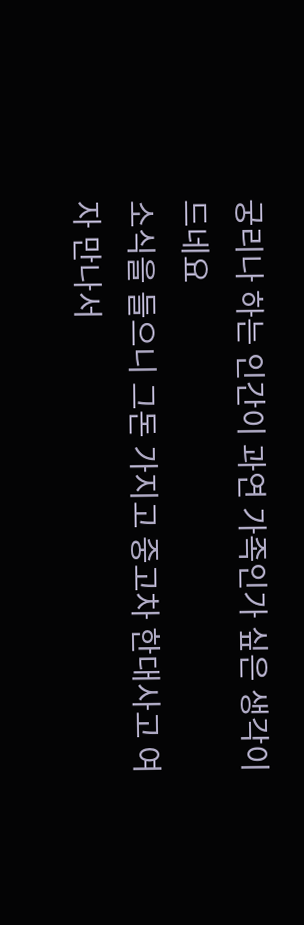궁리나 하는 인간이 과연 가족인가 싶은 생각이 드네요
소식을 들으니 그돈 가지고 중고차 한대사고 여자 만나서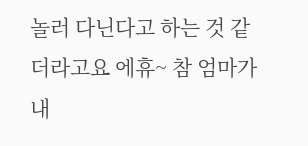놀러 다닌다고 하는 것 같더라고요 에휴~ 참 엄마가 내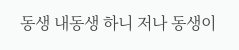동생 내동생 하니 저나 동생이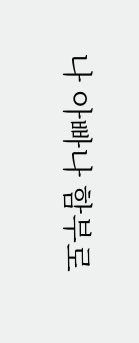나 아빠나 함부로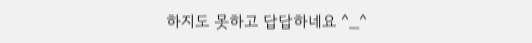하지도 못하고 답답하네요 ^_^